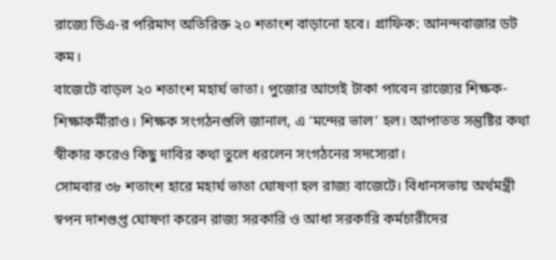রাজ্যে ডিএ-র পরিমাণ অতিরিক্ত ২০ শতাংশ বাড়ানো হবে। গ্রাফিক: আনন্দবাজার ডট কম।
বাজেটে বাড়ল ২০ শতাংশ মহার্ঘ ভাতা। পুজোর আগেই টাকা পাবেন রাজ্যের শিক্ষক-শিক্ষাকর্মীরাও। শিক্ষক সংগঠনগুলি জানাল, এ ‘মন্দের ভাল’ হল। আপাতত সন্তুষ্টির কথা স্বীকার করেও কিছু দাবির কথা তুলে ধরলেন সংগঠনের সদস্যেরা।
সোমবার ৩৮ শতাংশ হারে মহার্ঘ ভাতা ঘোষণা হল রাজ্য বাজেটে। বিধানসভায় অর্থমন্ত্রী স্বপন দাশগুপ্ত ঘোষণা করেন রাজ্য সরকারি ও আধা সরকারি কর্মচারীদের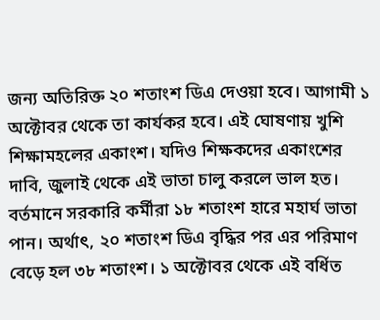জন্য অতিরিক্ত ২০ শতাংশ ডিএ দেওয়া হবে। আগামী ১ অক্টোবর থেকে তা কার্যকর হবে। এই ঘোষণায় খুশি শিক্ষামহলের একাংশ। যদিও শিক্ষকদের একাংশের দাবি, জুলাই থেকে এই ভাতা চালু করলে ভাল হত।
বর্তমানে সরকারি কর্মীরা ১৮ শতাংশ হারে মহার্ঘ ভাতা পান। অর্থাৎ, ২০ শতাংশ ডিএ বৃদ্ধির পর এর পরিমাণ বেড়ে হল ৩৮ শতাংশ। ১ অক্টোবর থেকে এই বর্ধিত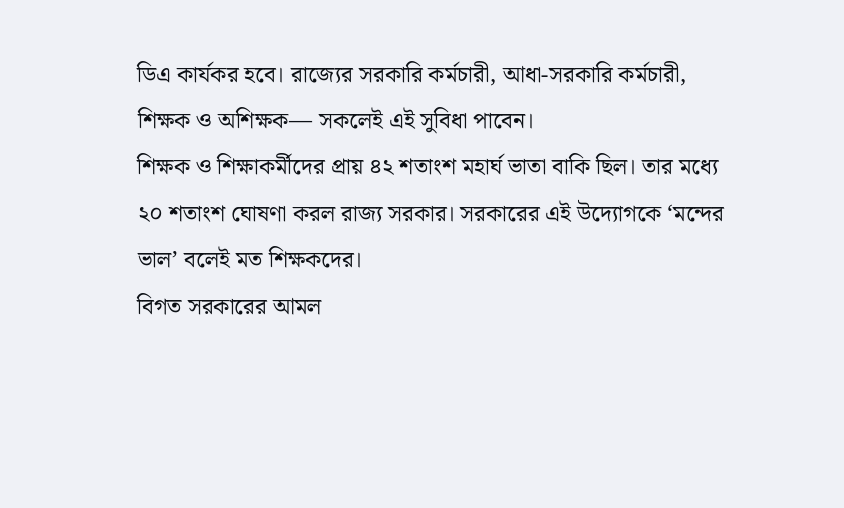ডিএ কার্যকর হবে। রাজ্যের সরকারি কর্মচারী, আধা-সরকারি কর্মচারী, শিক্ষক ও অশিক্ষক— সকলেই এই সুবিধা পাবেন।
শিক্ষক ও শিক্ষাকর্মীদের প্রায় ৪২ শতাংশ মহার্ঘ ভাতা বাকি ছিল। তার মধ্যে ২০ শতাংশ ঘোষণা করল রাজ্য সরকার। সরকারের এই উদ্যোগকে ‘মন্দের ভাল’ বলেই মত শিক্ষকদের।
বিগত সরকারের আমল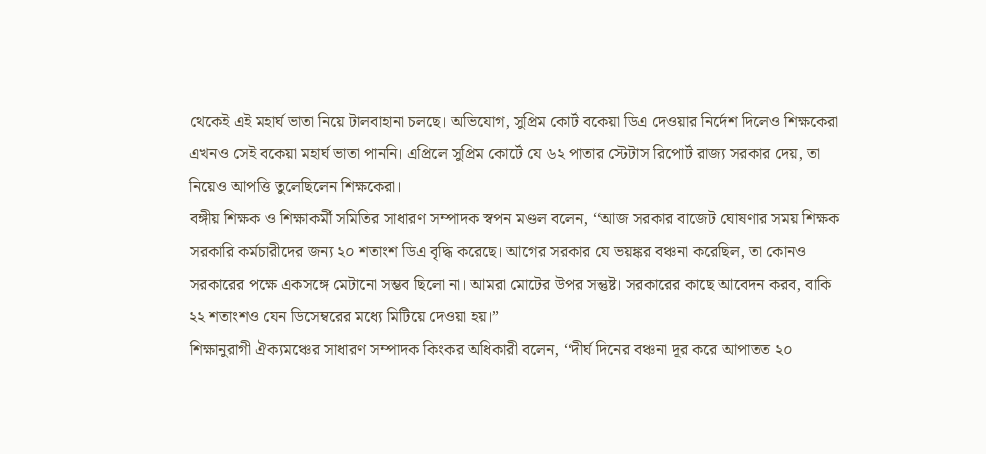থেকেই এই মহার্ঘ ভাতা নিয়ে টালবাহানা চলছে। অভিযোগ, সুপ্রিম কোর্ট বকেয়া ডিএ দেওয়ার নির্দেশ দিলেও শিক্ষকেরা এখনও সেই বকেয়া মহার্ঘ ভাতা পাননি। এপ্রিলে সুপ্রিম কোর্টে যে ৬২ পাতার স্টেটাস রিপোর্ট রাজ্য সরকার দেয়, তা নিয়েও আপত্তি তুলেছিলেন শিক্ষকেরা।
বঙ্গীয় শিক্ষক ও শিক্ষাকর্মী সমিতির সাধারণ সম্পাদক স্বপন মণ্ডল বলেন, ‘‘আজ সরকার বাজেট ঘোষণার সময় শিক্ষক সরকারি কর্মচারীদের জন্য ২০ শতাংশ ডিএ বৃদ্ধি করেছে। আগের সরকার যে ভয়ঙ্কর বঞ্চনা করেছিল, তা কোনও সরকারের পক্ষে একসঙ্গে মেটানো সম্ভব ছিলো না। আমরা মোটের উপর সন্তুষ্ট। সরকারের কাছে আবেদন করব, বাকি ২২ শতাংশও যেন ডিসেম্বরের মধ্যে মিটিয়ে দেওয়া হয়।”
শিক্ষানুরাগী ঐক্যমঞ্চের সাধারণ সম্পাদক কিংকর অধিকারী বলেন, ‘‘দীর্ঘ দিনের বঞ্চনা দূর করে আপাতত ২০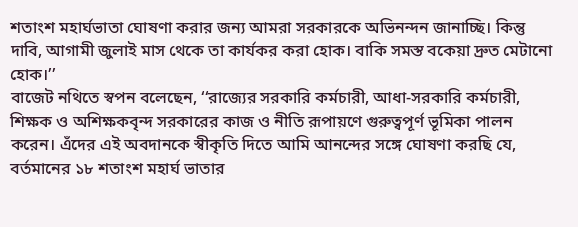শতাংশ মহার্ঘভাতা ঘোষণা করার জন্য আমরা সরকারকে অভিনন্দন জানাচ্ছি। কিন্তু দাবি, আগামী জুলাই মাস থেকে তা কার্যকর করা হোক। বাকি সমস্ত বকেয়া দ্রুত মেটানো হোক।’’
বাজেট নথিতে স্বপন বলেছেন, ‘‘রাজ্যের সরকারি কর্মচারী, আধা-সরকারি কর্মচারী, শিক্ষক ও অশিক্ষকবৃন্দ সরকারের কাজ ও নীতি রূপায়ণে গুরুত্বপূর্ণ ভূমিকা পালন করেন। এঁদের এই অবদানকে স্বীকৃতি দিতে আমি আনন্দের সঙ্গে ঘোষণা করছি যে, বর্তমানের ১৮ শতাংশ মহার্ঘ ভাতার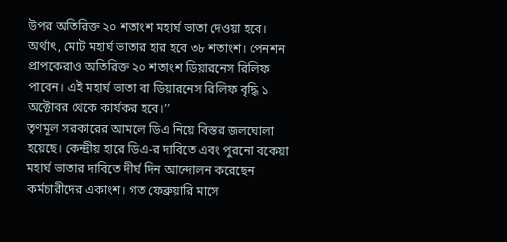উপর অতিরিক্ত ২০ শতাংশ মহার্ঘ ভাতা দেওয়া হবে। অর্থাৎ, মোট মহার্ঘ ভাতার হার হবে ৩৮ শতাংশ। পেনশন প্রাপকেরাও অতিরিক্ত ২০ শতাংশ ডিয়ারনেস রিলিফ পাবেন। এই মহার্ঘ ভাতা বা ডিয়ারনেস রিলিফ বৃদ্ধি ১ অক্টোবর থেকে কার্যকর হবে।’’
তৃণমূল সরকারের আমলে ডিএ নিয়ে বিস্তর জলঘোলা হয়েছে। কেন্দ্রীয় হারে ডিএ-র দাবিতে এবং পুরনো বকেয়া মহার্ঘ ভাতার দাবিতে দীর্ঘ দিন আন্দোলন করেছেন কর্মচারীদের একাংশ। গত ফেব্রুয়ারি মাসে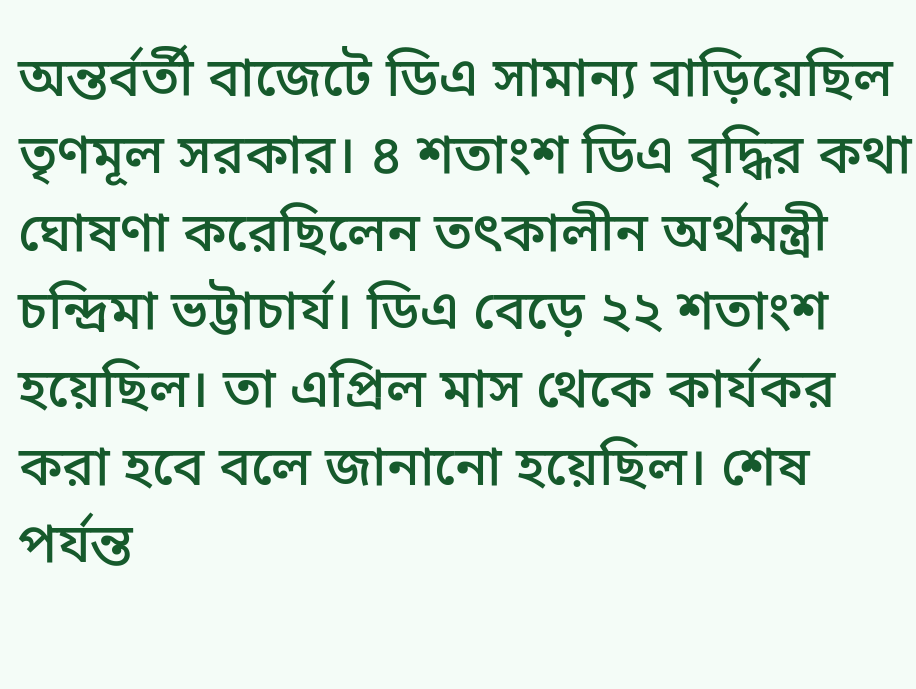অন্তর্বর্তী বাজেটে ডিএ সামান্য বাড়িয়েছিল তৃণমূল সরকার। ৪ শতাংশ ডিএ বৃদ্ধির কথা ঘোষণা করেছিলেন তৎকালীন অর্থমন্ত্রী চন্দ্রিমা ভট্টাচার্য। ডিএ বেড়ে ২২ শতাংশ হয়েছিল। তা এপ্রিল মাস থেকে কার্যকর করা হবে বলে জানানো হয়েছিল। শেষ পর্যন্ত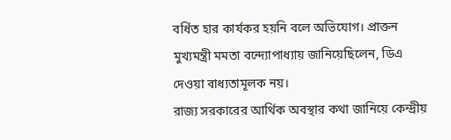বর্ধিত হার কার্যকর হয়নি বলে অভিযোগ। প্রাক্তন মুখ্যমন্ত্রী মমতা বন্দ্যোপাধ্যায় জানিয়েছিলেন, ডিএ দেওয়া বাধ্যতামূলক নয়।
রাজ্য সরকারের আর্থিক অবস্থার কথা জানিয়ে কেন্দ্রীয়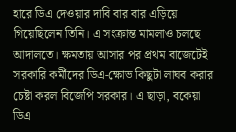হারে ডিএ দেওয়ার দাবি বার বার এড়িয়ে গিয়েছিলেন তিনি। এ সংক্রান্ত মামলাও চলছে আদালতে। ক্ষমতায় আসার পর প্রথম বাজেটেই সরকারি কর্মীদের ডিএ-ক্ষোভ কিছুটা লাঘব করার চেষ্টা করল বিজেপি সরকার। এ ছাড়া, বকেয়া ডিএ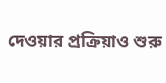দেওয়ার প্রক্রিয়াও শুরু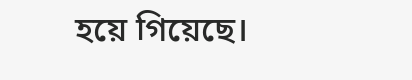হয়ে গিয়েছে।